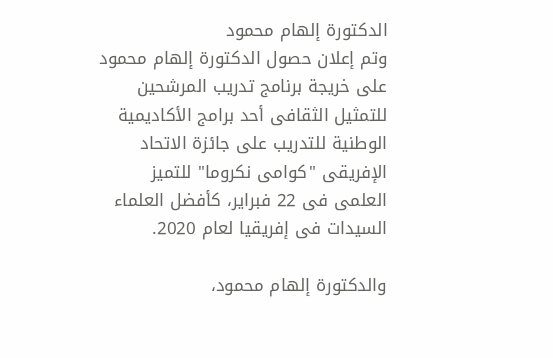الدكتورة إلهام محمود
وتم إعلان حصول الدكتورة إلهام محمود على خريجة برنامج تدريب المرشحين للتمثيل الثقافى أحد برامج الأكاديمية الوطنية للتدريب على جائزة الاتحاد الإفريقى "كوامى نكروما" للتميز العلمى فى 22 فبراير، كأفضل العلماء السيدات فى إفريقيا لعام 2020.

والدكتورة إلهام محمود،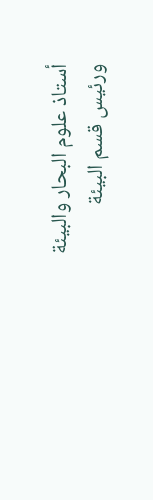أستاذ علوم البحار والبيئة ورئيس قسم البيئة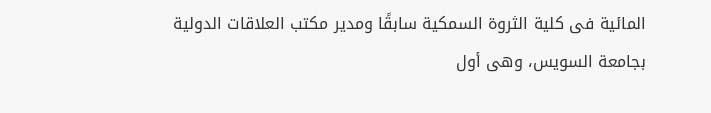المائية فى كلية الثروة السمكية سابقًا ومدير مكتب العلاقات الدولية بجامعة السويس، وهى أول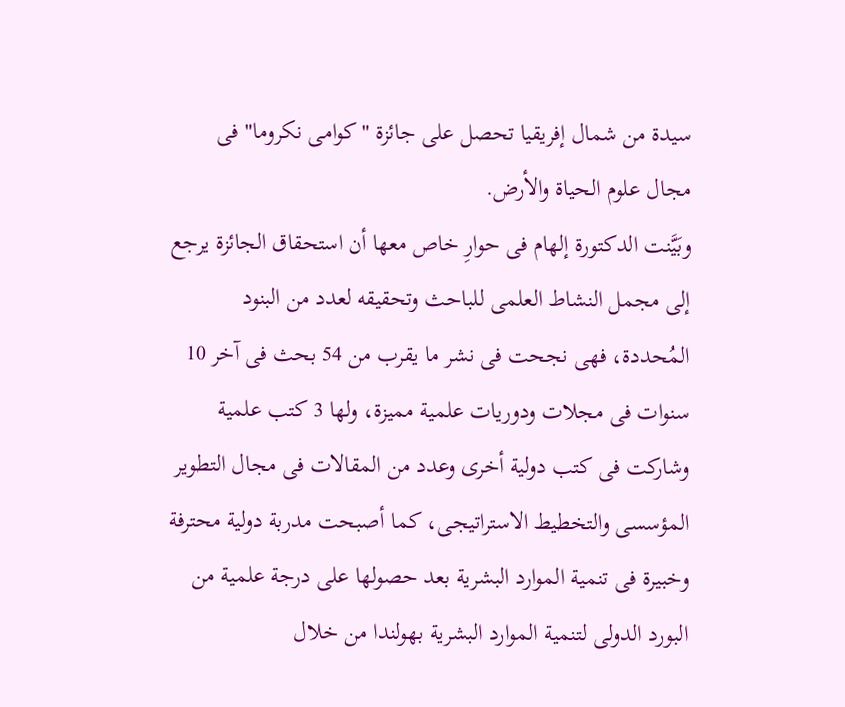سيدة من شمال إفريقيا تحصل على جائزة "كوامى نكروما" فى مجال علوم الحياة والأرض.
وبَيَّنت الدكتورة إلهام فى حوارِ خاص معها أن استحقاق الجائزة يرجع إلى مجمل النشاط العلمى للباحث وتحقيقه لعدد من البنود المُحددة، فهى نجحت فى نشر ما يقرب من 54 بحث فى آخر 10 سنوات فى مجلات ودوريات علمية مميزة، ولها 3 كتب علمية وشاركت فى كتب دولية أخرى وعدد من المقالات فى مجال التطوير المؤسسى والتخطيط الاستراتيجى، كما أصبحت مدربة دولية محترفة وخبيرة فى تنمية الموارد البشرية بعد حصولها على درجة علمية من البورد الدولى لتنمية الموارد البشرية بهولندا من خلال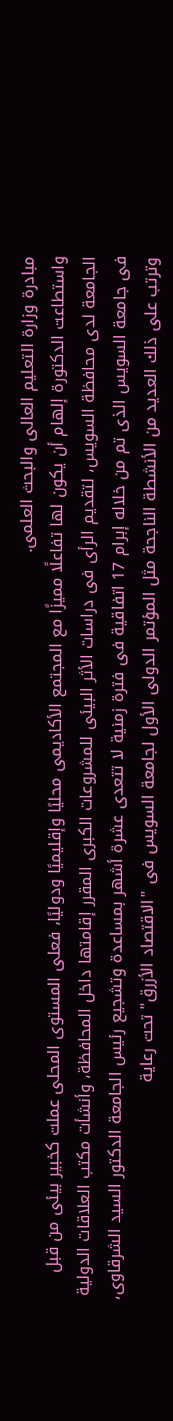مبادرة وزارة التعليم العالى والبحث العلمى.
واستطاعت الدكتورة إلهام أن يكون لها تفاعلًا مميزًا مع المجتمع الأكاديمى محليًا وإقليميًا ودوليًا، فعلى المستوى المحلى عملت كخبير بيئى من قبل الجامعة لدى محافظة السويس، لتقديم الرأى فى دراسات الأثر البيئى للمشروعات الكبرى المقرر إقامتها داخل المحافظة، وأنشأت مكتب العلاقات الدولية فى جامعة السويس الذى تم من خلاله إبرام 17 اتفاقية فى فترة زمنية لا تتعدى عشرة أشهر بمساعدة وتشجيع رئيس الجامعة الدكتور السيد الشرقاوى، وترتب على ذلك العديد من الأنشطة الناجحة مثل المؤتمر الدولى الأول لجامعة السويس فى "الاقتصاد الأزرق" تحت رعاية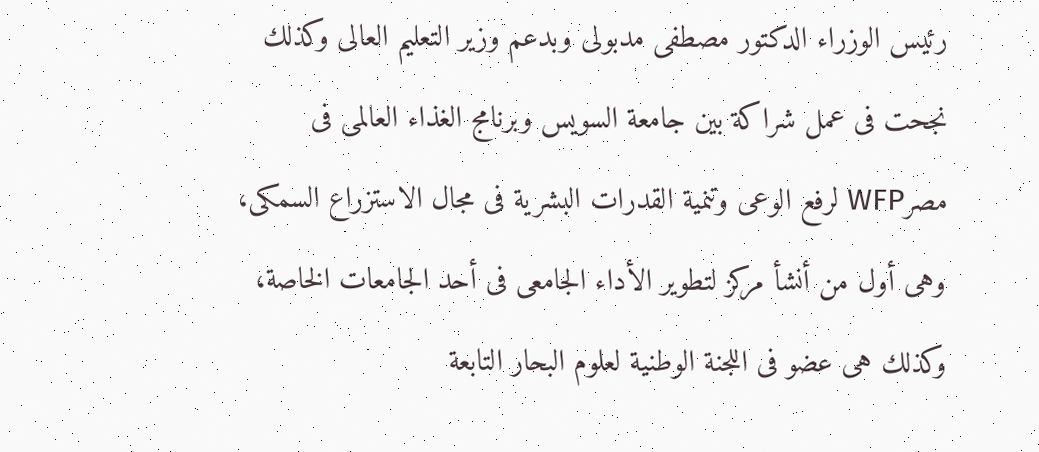رئيس الوزراء الدكتور مصطفى مدبولى وبدعم وزير التعليم العالى وكذلك نجحت فى عمل شراكة بين جامعة السويس وبرنامج الغذاء العالمى فى مصرWFP لرفع الوعى وتنمية القدرات البشرية فى مجال الاستزراع السمكى، وهى أول من أنشأ مركز لتطوير الأداء الجامعى فى أحد الجامعات الخاصة، وكذلك هى عضو فى اللجنة الوطنية لعلوم البحار التابعة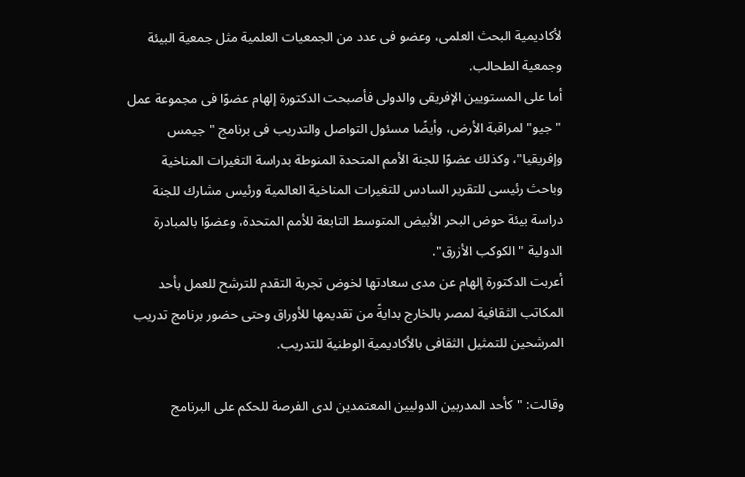لأكاديمية البحث العلمى، وعضو فى عدد من الجمعيات العلمية مثل جمعية البيئة وجمعية الطحالب.
أما على المستويين الإفريقى والدولى فأصبحت الدكتورة إلهام عضوًا فى مجموعة عمل "جيو" لمراقبة الأرض، وأيضًا مسئول التواصل والتدريب فى برنامج "جيمس وإفريقيا"، وكذلك عضوًا للجنة الأمم المتحدة المنوطة بدراسة التغيرات المناخية وباحث رئيسى للتقرير السادس للتغيرات المناخية العالمية ورئيس مشارك للجنة دراسة بيئة حوض البحر الأبيض المتوسط التابعة للأمم المتحدة، وعضوًا بالمبادرة الدولية "الكوكب الأزرق".
أعربت الدكتورة إلهام عن مدى سعادتها لخوض تجربة التقدم للترشح للعمل بأحد المكاتب الثقافية لمصر بالخارج بدايةً من تقديمها للأوراق وحتى حضور برنامج تدريب المرشحين للتمثيل الثقافى بالأكاديمية الوطنية للتدريب.

وقالت: "كأحد المدربين الدوليين المعتمدين لدى الفرصة للحكم على البرنامج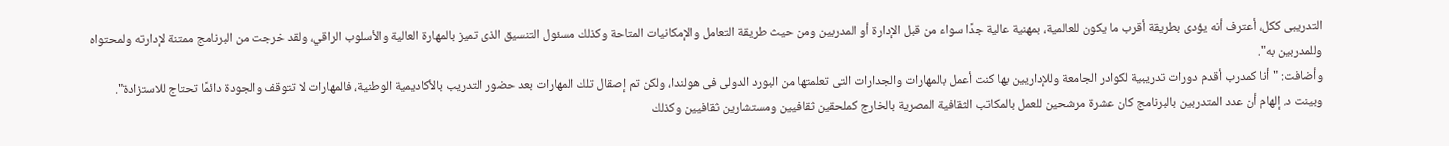التدريبى ككل، أعترف أنه يؤدى بطريقة أقرب ما يكون للعالمية، بمهنية عالية جدًا سواء من قبل الإدارة أو المدربين ومن حيث طريقة التعامل والإمكانيات المتاحة وكذلك مسئول التنسيق الذى تميز بالمهارة العالية والأسلوب الراقي، ولقد خرجت من البرنامج ممتنة لإدارته ولمحتواه وللمدربين به".
وأضافت: "أنا كمدرب أقدم دورات تدريبية لكوادر الجامعة وللإداريين بها كنت أعمل بالمهارات والجدارات التى تعلمتها من البورد الدولى فى هولندا، ولكن تم إصقال تلك المهارات بعد حضور التدريب بالأكاديمية الوطنية، فالمهارات لا تتوقف والجودة دائمًا تحتاج للاستزادة".
وبينت د. إلهام أن عدد المتدربين بالبرنامج كان عشرة مرشحين للعمل بالمكاتب الثقافية المصرية بالخارج كملحقين ثقافيين ومستشارين ثقافيين وكذلك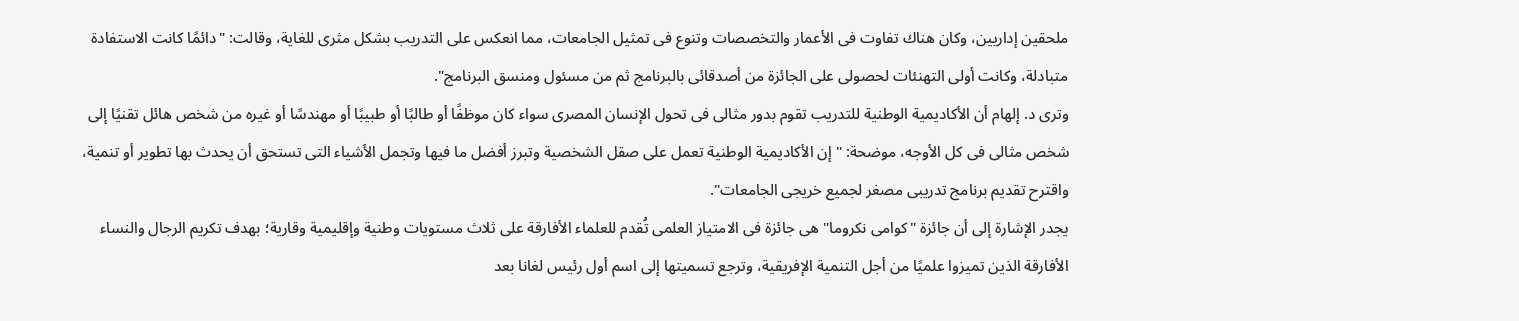ملحقين إداريين، وكان هناك تفاوت فى الأعمار والتخصصات وتنوع فى تمثيل الجامعات، مما انعكس على التدريب بشكل مثرى للغاية، وقالت: "دائمًا كانت الاستفادة متبادلة، وكانت أولى التهنئات لحصولى على الجائزة من أصدقائى بالبرنامج ثم من مسئول ومنسق البرنامج".
وترى د. إلهام أن الأكاديمية الوطنية للتدريب تقوم بدور مثالى فى تحول الإنسان المصرى سواء كان موظفًا أو طالبًا أو طبيبًا أو مهندسًا أو غيره من شخص هائل تقنيًا إلى شخص مثالى فى كل الأوجه، موضحة: "إن الأكاديمية الوطنية تعمل على صقل الشخصية وتبرز أفضل ما فيها وتجمل الأشياء التى تستحق أن يحدث بها تطوير أو تنمية، واقترح تقديم برنامج تدريبى مصغر لجميع خريجى الجامعات".
يجدر الإشارة إلى أن جائزة "كوامى نكروما" هى جائزة فى الامتياز العلمى تُقدم للعلماء الأفارقة على ثلاث مستويات وطنية وإقليمية وقارية؛ بهدف تكريم الرجال والنساء الأفارقة الذين تميزوا علميًا من أجل التنمية الإفريقية، وترجع تسميتها إلى اسم أول رئيس لغانا بعد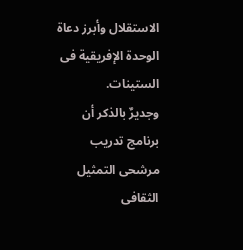الاستقلال وأبرز دعاة الوحدة الإفريقية فى الستينات.
وجديرٌ بالذكر أن برنامج تدريب مرشحى التمثيل الثقافى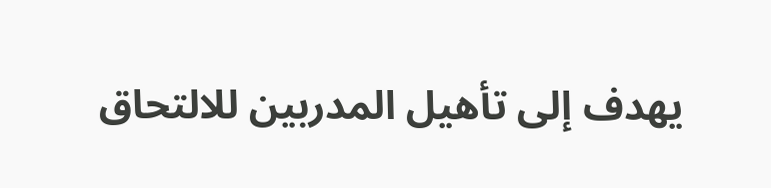يهدف إلى تأهيل المدربين للالتحاق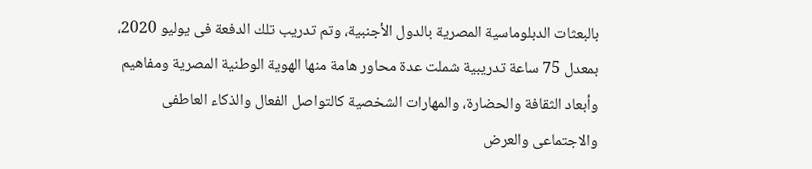بالبعثات الدبلوماسية المصرية بالدول الأجنبية، وتم تدريب تلك الدفعة فى يوليو 2020، بمعدل 75 ساعة تدريبية شملت عدة محاور هامة منها الهوية الوطنية المصرية ومفاهيم وأبعاد الثقافة والحضارة، والمهارات الشخصية كالتواصل الفعال والذكاء العاطفى والاجتماعى والعرض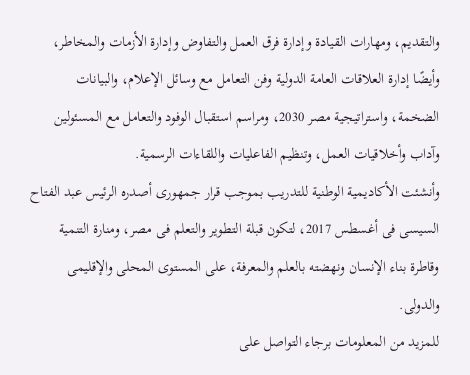والتقديم، ومهارات القيادة وإدارة فرق العمل والتفاوض وإدارة الأزمات والمخاطر، وأيضًا إدارة العلاقات العامة الدولية وفن التعامل مع وسائل الإعلام، والبيانات الضخمة، واستراتيجية مصر 2030، ومراسم استقبال الوفود والتعامل مع المسئولين وآداب وأخلاقيات العمل، وتنظيم الفاعليات واللقاءات الرسمية.
وأنشئت الأكاديمية الوطنية للتدريب بموجب قرار جمهورى أصدره الرئيس عبد الفتاح السيسى فى أغسطس 2017، لتكون قبلة التطوير والتعلم فى مصر، ومنارة التنمية وقاطرة بناء الإنسان ونهضته بالعلم والمعرفة، على المستوى المحلى والإقليمى والدولى.
للمزيد من المعلومات برجاء التواصل على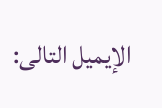الإيميل التالى: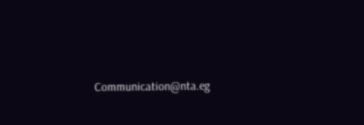Communication@nta.eg